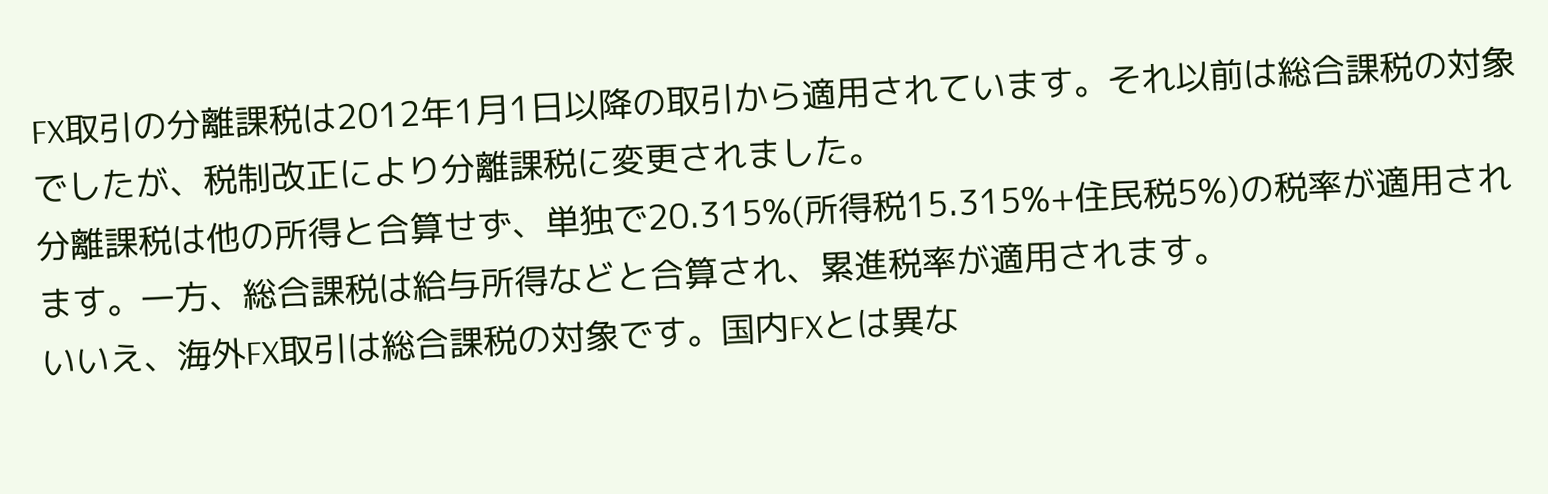FX取引の分離課税は2012年1月1日以降の取引から適用されています。それ以前は総合課税の対象でしたが、税制改正により分離課税に変更されました。
分離課税は他の所得と合算せず、単独で20.315%(所得税15.315%+住民税5%)の税率が適用されます。一方、総合課税は給与所得などと合算され、累進税率が適用されます。
いいえ、海外FX取引は総合課税の対象です。国内FXとは異な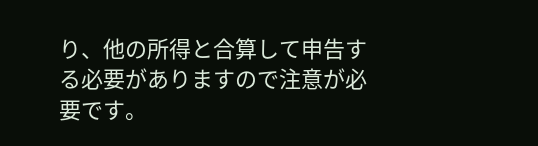り、他の所得と合算して申告する必要がありますので注意が必要です。